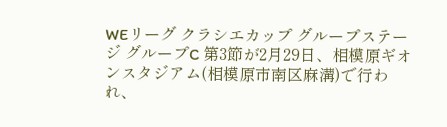WEリーグ クラシエカップ グループステージ グループC 第3節が2月29日、相模原ギオンスタジアム(相模原市南区麻溝)で行われ、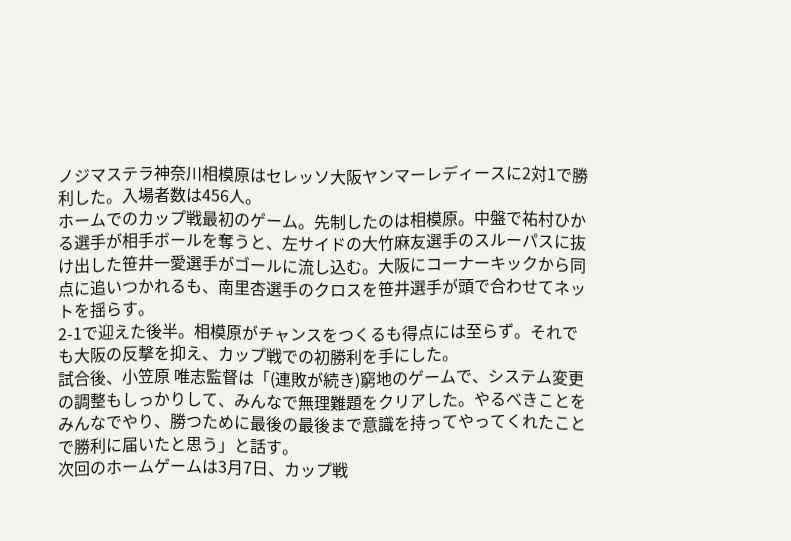ノジマステラ神奈川相模原はセレッソ大阪ヤンマーレディースに2対1で勝利した。入場者数は456人。
ホームでのカップ戦最初のゲーム。先制したのは相模原。中盤で祐村ひかる選手が相手ボールを奪うと、左サイドの大竹麻友選手のスルーパスに抜け出した笹井一愛選手がゴールに流し込む。大阪にコーナーキックから同点に追いつかれるも、南里杏選手のクロスを笹井選手が頭で合わせてネットを揺らす。
2-1で迎えた後半。相模原がチャンスをつくるも得点には至らず。それでも大阪の反撃を抑え、カップ戦での初勝利を手にした。
試合後、小笠原 唯志監督は「(連敗が続き)窮地のゲームで、システム変更の調整もしっかりして、みんなで無理難題をクリアした。やるべきことをみんなでやり、勝つために最後の最後まで意識を持ってやってくれたことで勝利に届いたと思う」と話す。
次回のホームゲームは3月7日、カップ戦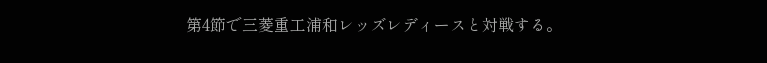第4節で三菱重工浦和レッズレディースと対戦する。